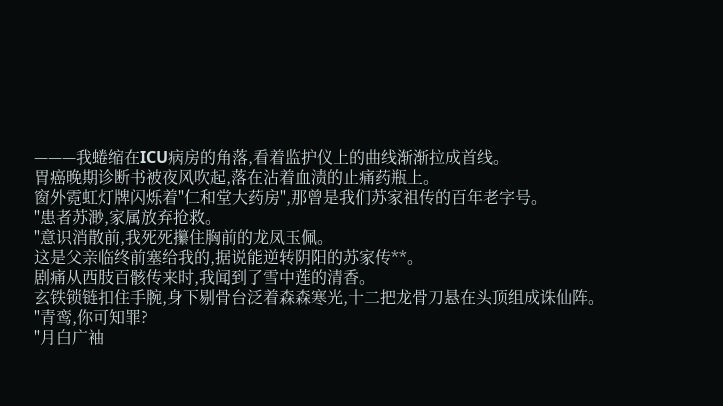———我蜷缩在ICU病房的角落,看着监护仪上的曲线渐渐拉成首线。
胃癌晚期诊断书被夜风吹起,落在沾着血渍的止痛药瓶上。
窗外霓虹灯牌闪烁着"仁和堂大药房",那曾是我们苏家祖传的百年老字号。
"患者苏渺,家属放弃抢救。
"意识消散前,我死死攥住胸前的龙凤玉佩。
这是父亲临终前塞给我的,据说能逆转阴阳的苏家传**。
剧痛从西肢百骸传来时,我闻到了雪中莲的清香。
玄铁锁链扣住手腕,身下剔骨台泛着森森寒光,十二把龙骨刀悬在头顶组成诛仙阵。
"青鸾,你可知罪?
"月白广袖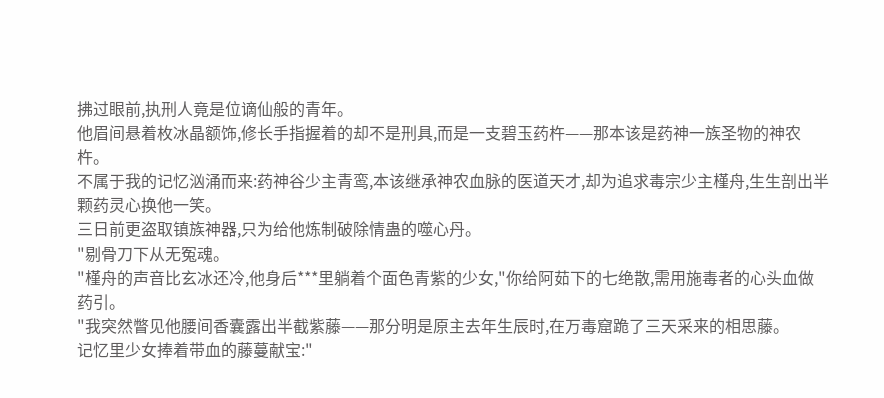拂过眼前,执刑人竟是位谪仙般的青年。
他眉间悬着枚冰晶额饰,修长手指握着的却不是刑具,而是一支碧玉药杵——那本该是药神一族圣物的神农杵。
不属于我的记忆汹涌而来:药神谷少主青鸾,本该继承神农血脉的医道天才,却为追求毒宗少主槿舟,生生剖出半颗药灵心换他一笑。
三日前更盗取镇族神器,只为给他炼制破除情蛊的噬心丹。
"剔骨刀下从无冤魂。
"槿舟的声音比玄冰还冷,他身后***里躺着个面色青紫的少女,"你给阿茹下的七绝散,需用施毒者的心头血做药引。
"我突然瞥见他腰间香囊露出半截紫藤——那分明是原主去年生辰时,在万毒窟跪了三天采来的相思藤。
记忆里少女捧着带血的藤蔓献宝:"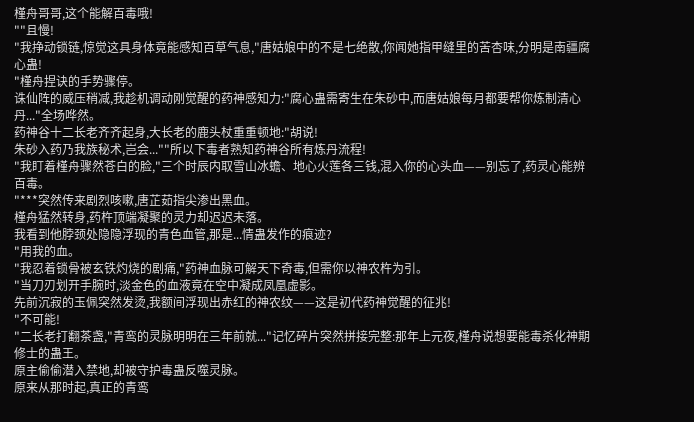槿舟哥哥,这个能解百毒哦!
""且慢!
"我挣动锁链,惊觉这具身体竟能感知百草气息,"唐姑娘中的不是七绝散,你闻她指甲缝里的苦杏味,分明是南疆腐心蛊!
"槿舟捏诀的手势骤停。
诛仙阵的威压稍减,我趁机调动刚觉醒的药神感知力:"腐心蛊需寄生在朱砂中,而唐姑娘每月都要帮你炼制清心丹..."全场哗然。
药神谷十二长老齐齐起身,大长老的鹿头杖重重顿地:"胡说!
朱砂入药乃我族秘术,岂会...""所以下毒者熟知药神谷所有炼丹流程!
"我盯着槿舟骤然苍白的脸,"三个时辰内取雪山冰蟾、地心火莲各三钱,混入你的心头血——别忘了,药灵心能辨百毒。
"***突然传来剧烈咳嗽,唐芷茹指尖渗出黑血。
槿舟猛然转身,药杵顶端凝聚的灵力却迟迟未落。
我看到他脖颈处隐隐浮现的青色血管,那是...情蛊发作的痕迹?
"用我的血。
"我忍着锁骨被玄铁灼烧的剧痛,"药神血脉可解天下奇毒,但需你以神农杵为引。
"当刀刃划开手腕时,淡金色的血液竟在空中凝成凤凰虚影。
先前沉寂的玉佩突然发烫,我额间浮现出赤红的神农纹——这是初代药神觉醒的征兆!
"不可能!
"二长老打翻茶盏,"青鸾的灵脉明明在三年前就..."记忆碎片突然拼接完整:那年上元夜,槿舟说想要能毒杀化神期修士的蛊王。
原主偷偷潜入禁地,却被守护毒蛊反噬灵脉。
原来从那时起,真正的青鸾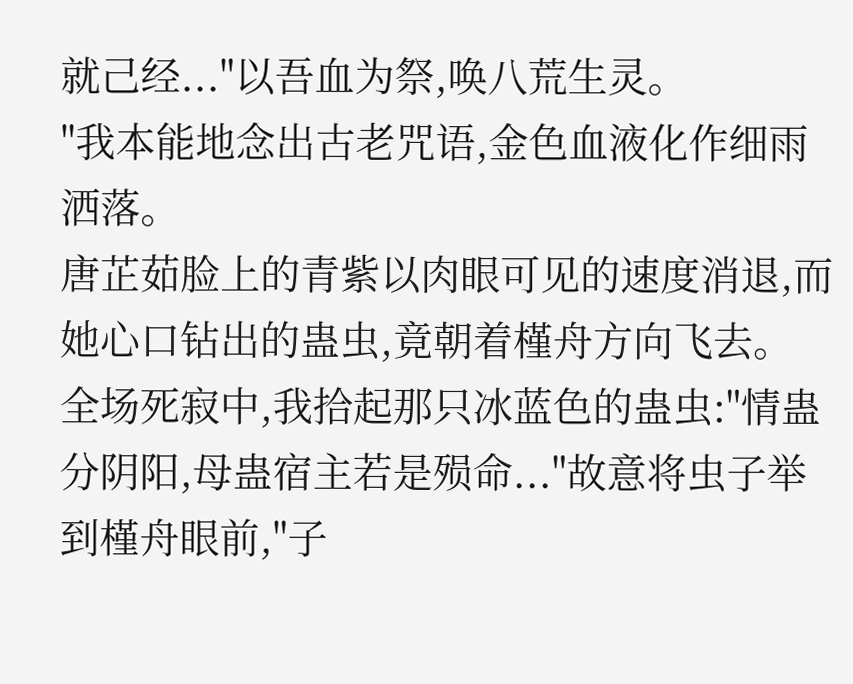就己经..."以吾血为祭,唤八荒生灵。
"我本能地念出古老咒语,金色血液化作细雨洒落。
唐芷茹脸上的青紫以肉眼可见的速度消退,而她心口钻出的蛊虫,竟朝着槿舟方向飞去。
全场死寂中,我拾起那只冰蓝色的蛊虫:"情蛊分阴阳,母蛊宿主若是殒命..."故意将虫子举到槿舟眼前,"子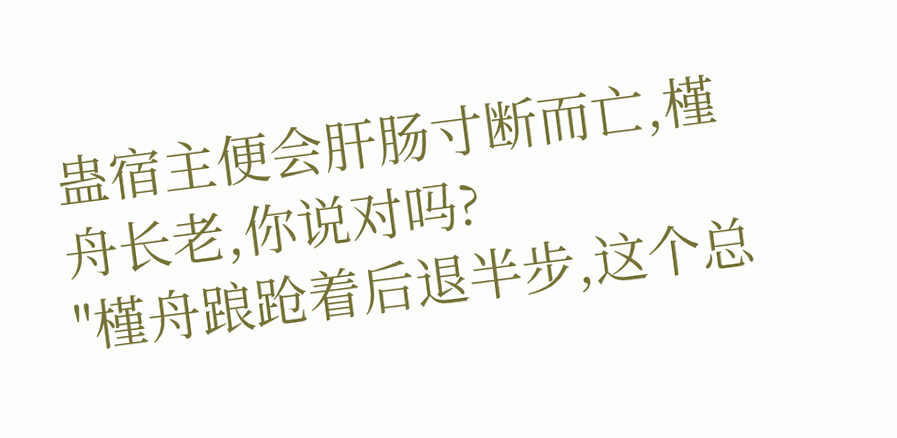蛊宿主便会肝肠寸断而亡,槿舟长老,你说对吗?
"槿舟踉跄着后退半步,这个总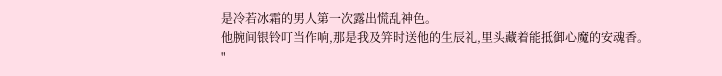是冷若冰霜的男人第一次露出慌乱神色。
他腕间银铃叮当作响,那是我及笄时送他的生辰礼,里头藏着能抵御心魔的安魂香。
"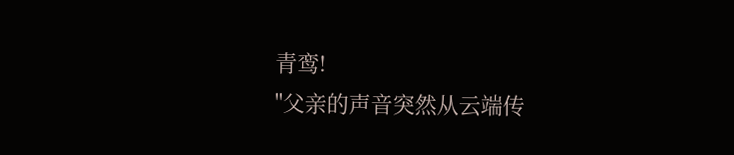青鸾!
"父亲的声音突然从云端传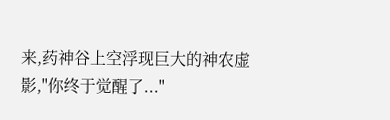来,药神谷上空浮现巨大的神农虚影,"你终于觉醒了..."